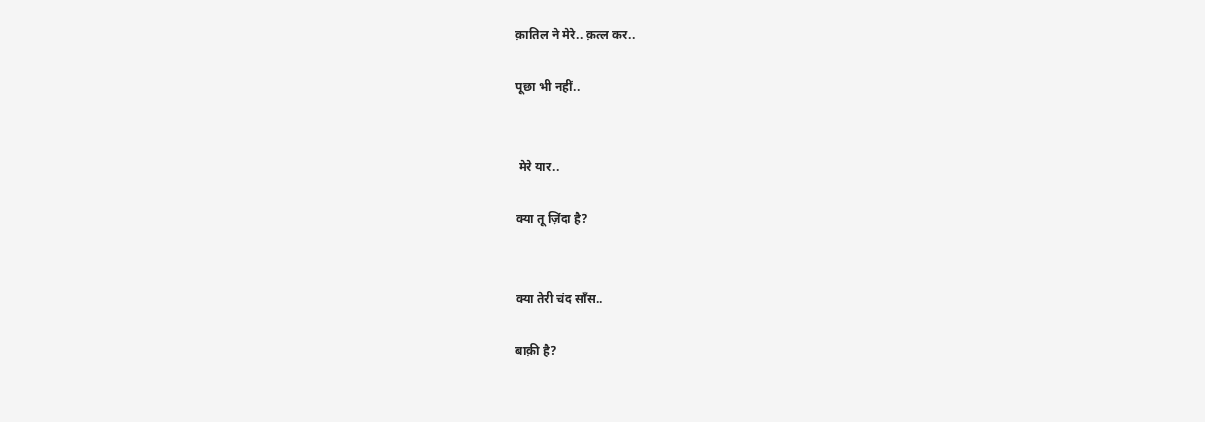क़ातिल ने मेरे.. क़त्ल कर..

पूछा भी नहीं..


 मेरे यार..

क्या तू ज़िंदा है?


क्या तेरी चंद साँस..

बाक़ी है?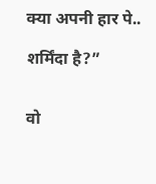क्या अपनी हार पे..

शर्मिंदा है?”


वो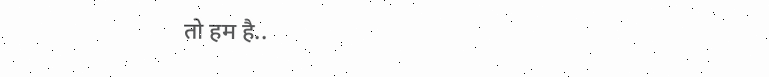तो हम है..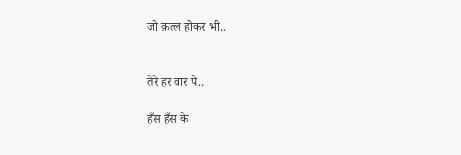जो क़त्ल होकर भी..


तेरे हर वार पे..

हँस हँस के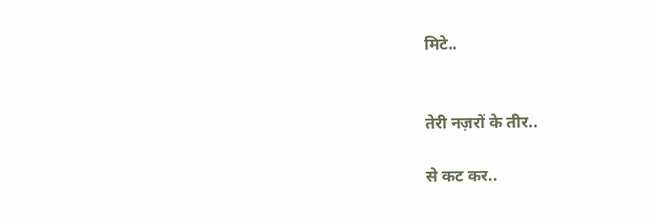मिटे..


तेरी नज़रों के तीर..

से कट कर..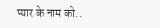प्यार के नाम को..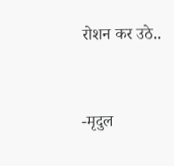रोशन कर उठे..


-मृदुल